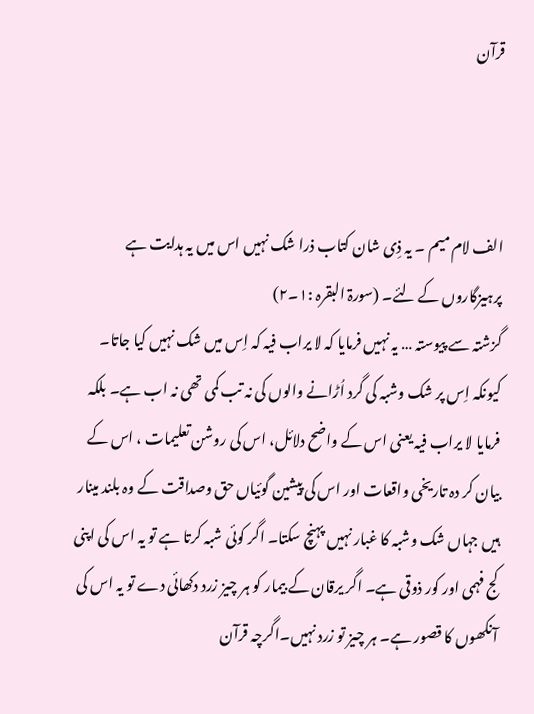قرآن



الف لام میم ۔ یہ ذِی شان کتاب ذرا شک نہیں اس میں یہ ہدایت ہے پرہیزگاروں کے لئے۔ (سورۃ البقرہ :۱۔۲)
گزشتہ سے پیوستہ … یہ نہیں فرمایا کہ لا یراب فیہ کہ اِس میں شک نہیں کیا جاتا۔ کیونکہ اِس پر شک وشبہ کی گرد اُڑانے والوں کی نہ تب کمی تھی نہ اب ہے۔ بلکہ فرمایا لا یراب فیہ یعنی اس کے واضح دلائل، اس کی روشن تعلیمات ، اس کے بیان کر دہ تاریخی واقعات اور اس کی پیشین گوئیاں حق وصداقت کے وہ بلند مینار ہیں جہاں شک وشبہ کا غبار نہیں پہنچ سکتا۔ اگر کوئی شبہ کرتا ہے تو یہ اس کی اپنی کج فہمی اور کور ذوقی ہے۔ اگر یرقان کے بیمار کو ہر چیز زرد دکھائی دے تو یہ اس کی آنکھوں کا قصور ہے۔ ہر چیز تو زرد نہیں۔اگرچہ قرآن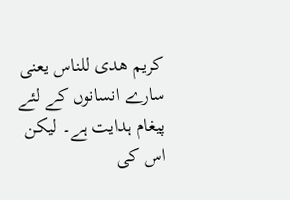کریم ھدی للناس یعنی سارے انسانوں کے لئے پیغام ہدایت ہے۔ لیکن اس کی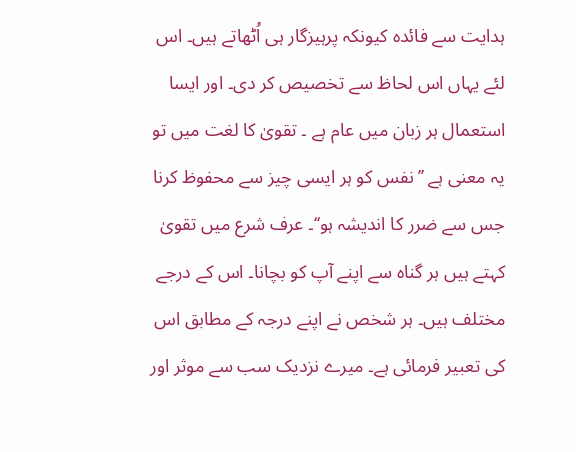ہدایت سے فائدہ کیونکہ پرہیزگار ہی اُٹھاتے ہیں۔ اس لئے یہاں اس لحاظ سے تخصیص کر دی۔ اور ایسا استعمال ہر زبان میں عام ہے ۔ تقویٰ کا لغت میں تو یہ معنی ہے ’’نفس کو ہر ایسی چیز سے محفوظ کرنا جس سے ضرر کا اندیشہ ہو‘‘۔ عرف شرع میں تقویٰ کہتے ہیں ہر گناہ سے اپنے آپ کو بچانا۔ اس کے درجے مختلف ہیں۔ ہر شخص نے اپنے درجہ کے مطابق اس کی تعبیر فرمائی ہے۔ میرے نزدیک سب سے موثر اور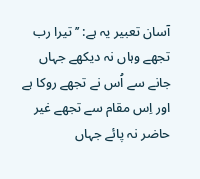آسان تعبیر یہ ہے: ’’تیرا رب تجھے وہاں نہ دیکھے جہاں جانے سے اُس نے تجھے روکا ہے اور اِس مقام سے تجھے غیر حاضر نہ پائے جہاں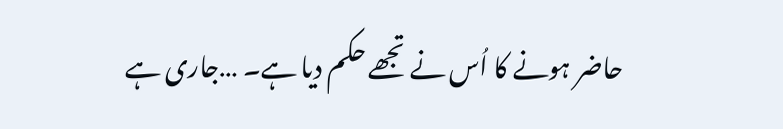حاضر ہونے کا اُس نے تجھے حکم دیا ہے۔ …جاری ہے